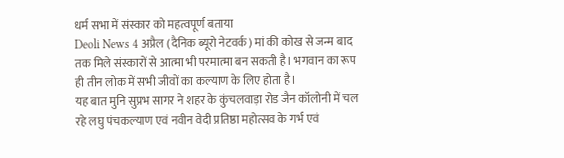धर्म सभा में संस्कार को महत्वपूर्ण बताया
Deoli News 4 अप्रैल (दैनिक ब्यूरो नेटवर्क) मां की कोख से जन्म बाद तक मिले संस्कारों से आत्मा भी परमात्मा बन सकती है। भगवान का रूप ही तीन लोक में सभी जीवों का कल्याण के लिए होता है।
यह बात मुनि सुप्रभ सागर ने शहर के कुंचलवाड़ा रोड जैन कॉलोनी में चल रहे लघु पंचकल्याण एवं नवीन वेदी प्रतिष्ठा महोत्सव के गर्भ एवं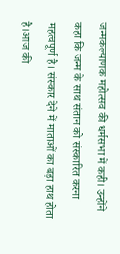जन्मकल्याणक महोत्सव की धर्मसभा में कही। उन्होंने कहा कि जन्म के साथ संतान को संस्कारित करना महत्वपूर्ण है। संस्कार देने में माताओं का बड़ा हाथ होता है।आज की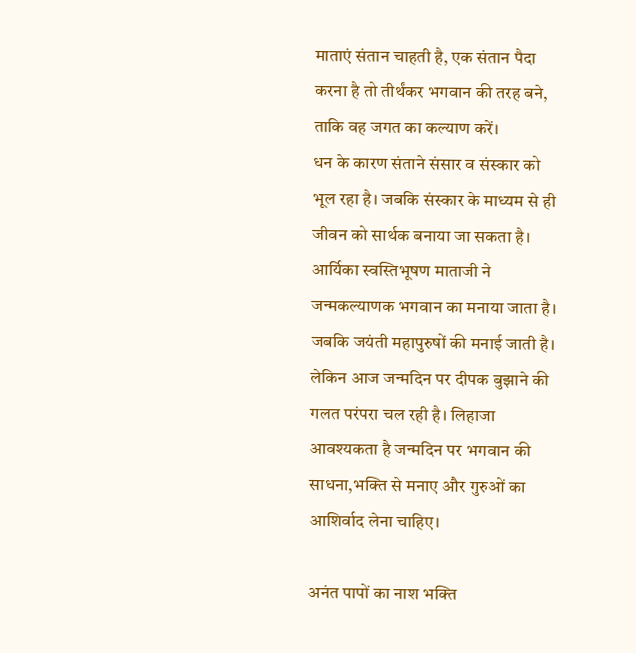माताएं संतान चाहती है, एक संतान पैदा करना है तो तीर्थंकर भगवान की तरह बने, ताकि वह जगत का कल्याण करें।
धन के कारण संताने संसार व संस्कार को भूल रहा है। जबकि संस्कार के माध्यम से ही जीवन को सार्थक बनाया जा सकता है। आर्यिका स्वस्तिभूषण माताजी ने जन्मकल्याणक भगवान का मनाया जाता है। जबकि जयंती महापुरुषों की मनाई जाती है। लेकिन आज जन्मदिन पर दीपक बुझाने की गलत परंपरा चल रही है। लिहाजा आवश्यकता है जन्मदिन पर भगवान की साधना,भक्ति से मनाए और गुरुओं का आशिर्वाद लेना चाहिए।

अनंत पापों का नाश भक्ति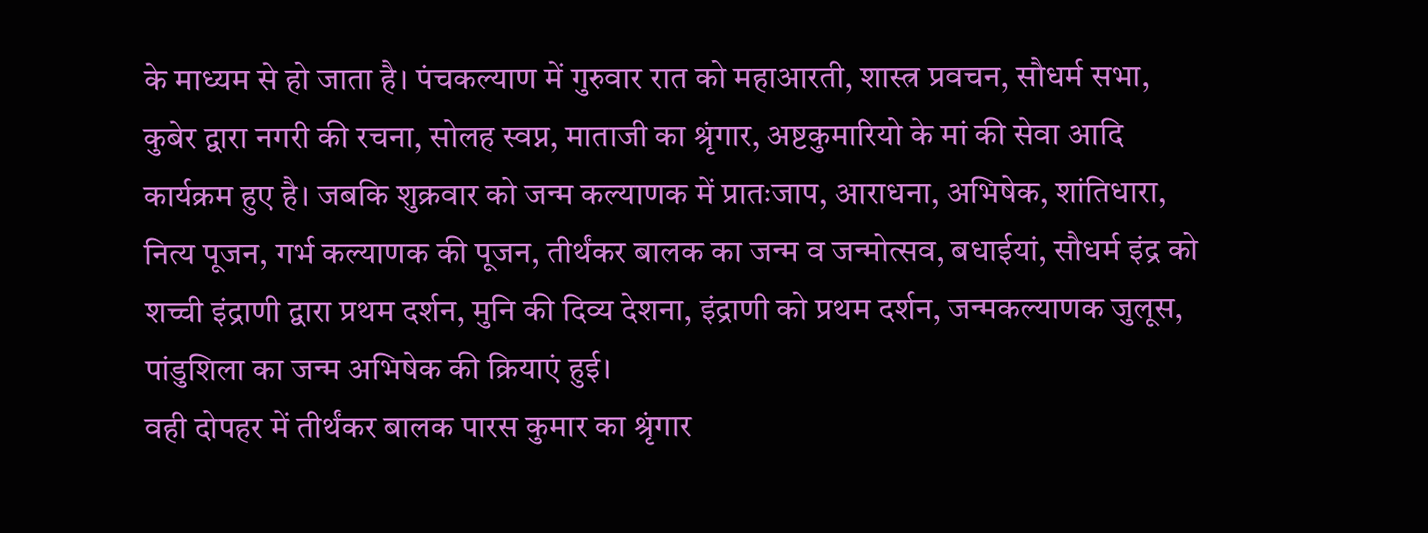के माध्यम से हो जाता है। पंचकल्याण में गुरुवार रात को महाआरती, शास्त्र प्रवचन, सौधर्म सभा, कुबेर द्वारा नगरी की रचना, सोलह स्वप्न, माताजी का श्रृंगार, अष्टकुमारियो के मां की सेवा आदि कार्यक्रम हुए है। जबकि शुक्रवार को जन्म कल्याणक में प्रातःजाप, आराधना, अभिषेक, शांतिधारा, नित्य पूजन, गर्भ कल्याणक की पूजन, तीर्थंकर बालक का जन्म व जन्मोत्सव, बधाईयां, सौधर्म इंद्र को शच्ची इंद्राणी द्वारा प्रथम दर्शन, मुनि की दिव्य देशना, इंद्राणी को प्रथम दर्शन, जन्मकल्याणक जुलूस, पांडुशिला का जन्म अभिषेक की क्रियाएं हुई।
वही दोपहर में तीर्थंकर बालक पारस कुमार का श्रृंगार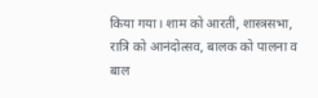किया गया। शाम को आरती, शास्त्रसभा, रात्रि को आनंदोत्सव, बालक को पालना व बाल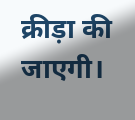क्रीड़ा की जाएगी।